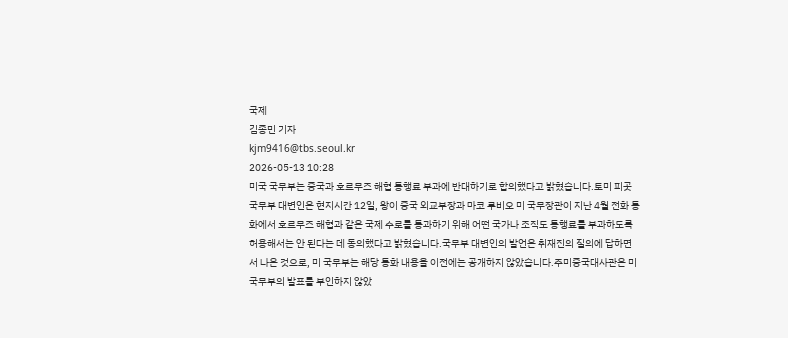국제
김종민 기자
kjm9416@tbs.seoul.kr
2026-05-13 10:28
미국 국무부는 중국과 호르무즈 해협 통행료 부과에 반대하기로 합의했다고 밝혔습니다.토미 피곳 국무부 대변인은 현지시간 12일, 왕이 중국 외교부장과 마코 루비오 미 국무장관이 지난 4월 전화 통화에서 호르무즈 해협과 같은 국제 수로를 통과하기 위해 어떤 국가나 조직도 통행료를 부과하도록 허용해서는 안 된다는 데 동의했다고 밝혔습니다.국무부 대변인의 발언은 취재진의 질의에 답하면서 나온 것으로, 미 국무부는 해당 통화 내용을 이전에는 공개하지 않았습니다.주미중국대사관은 미 국무부의 발표를 부인하지 않았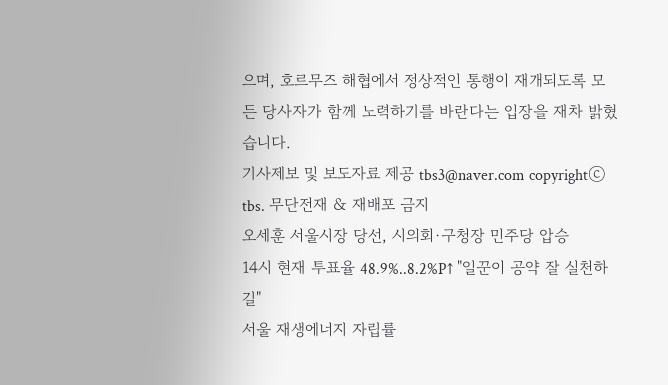으며, 호르무즈 해협에서 정상적인 통행이 재개되도록 모든 당사자가 함께 노력하기를 바란다는 입장을 재차 밝혔습니다.
기사제보 및 보도자료 제공 tbs3@naver.com copyrightⓒ tbs. 무단전재 & 재배포 금지
오세훈 서울시장 당선, 시의회·구청장 민주당 압승
14시 현재 투표율 48.9%..8.2%P↑ "일꾼이 공약 잘 실천하길"
서울 재생에너지 자립률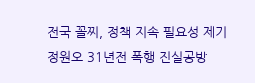전국 꼴찌, 정책 지속 필요성 제기
정원오 31년전 폭행 진실공방